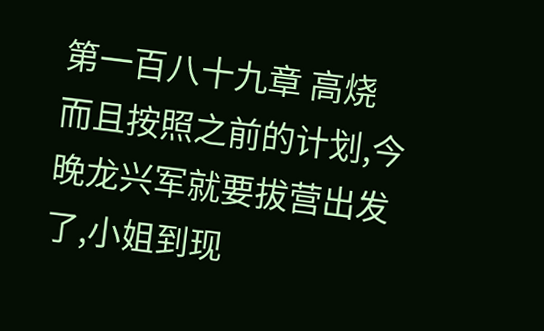第一百八十九章 高烧
而且按照之前的计划,今晚龙兴军就要拔营出发了,小姐到现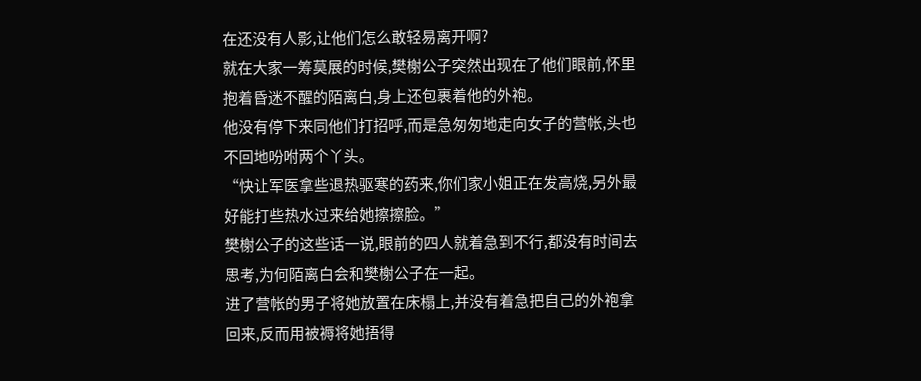在还没有人影,让他们怎么敢轻易离开啊?
就在大家一筹莫展的时候,樊榭公子突然出现在了他们眼前,怀里抱着昏迷不醒的陌离白,身上还包裹着他的外袍。
他没有停下来同他们打招呼,而是急匆匆地走向女子的营帐,头也不回地吩咐两个丫头。
“快让军医拿些退热驱寒的药来,你们家小姐正在发高烧,另外最好能打些热水过来给她擦擦脸。”
樊榭公子的这些话一说,眼前的四人就着急到不行,都没有时间去思考,为何陌离白会和樊榭公子在一起。
进了营帐的男子将她放置在床榻上,并没有着急把自己的外袍拿回来,反而用被褥将她捂得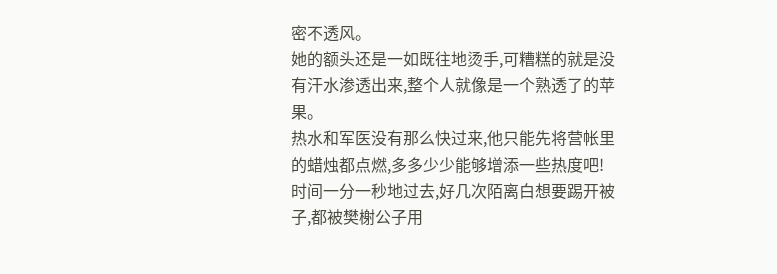密不透风。
她的额头还是一如既往地烫手,可糟糕的就是没有汗水渗透出来,整个人就像是一个熟透了的苹果。
热水和军医没有那么快过来,他只能先将营帐里的蜡烛都点燃,多多少少能够增添一些热度吧!
时间一分一秒地过去,好几次陌离白想要踢开被子,都被樊榭公子用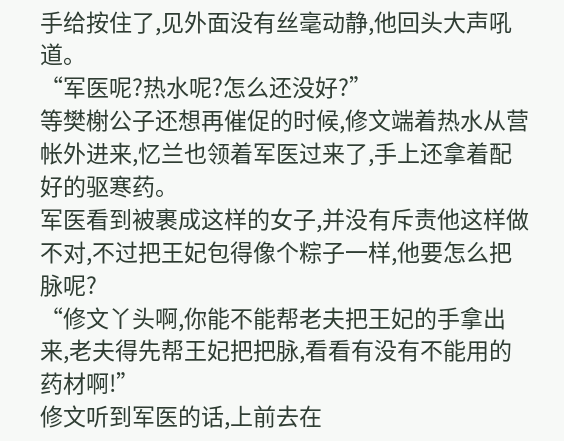手给按住了,见外面没有丝毫动静,他回头大声吼道。
“军医呢?热水呢?怎么还没好?”
等樊榭公子还想再催促的时候,修文端着热水从营帐外进来,忆兰也领着军医过来了,手上还拿着配好的驱寒药。
军医看到被裹成这样的女子,并没有斥责他这样做不对,不过把王妃包得像个粽子一样,他要怎么把脉呢?
“修文丫头啊,你能不能帮老夫把王妃的手拿出来,老夫得先帮王妃把把脉,看看有没有不能用的药材啊!”
修文听到军医的话,上前去在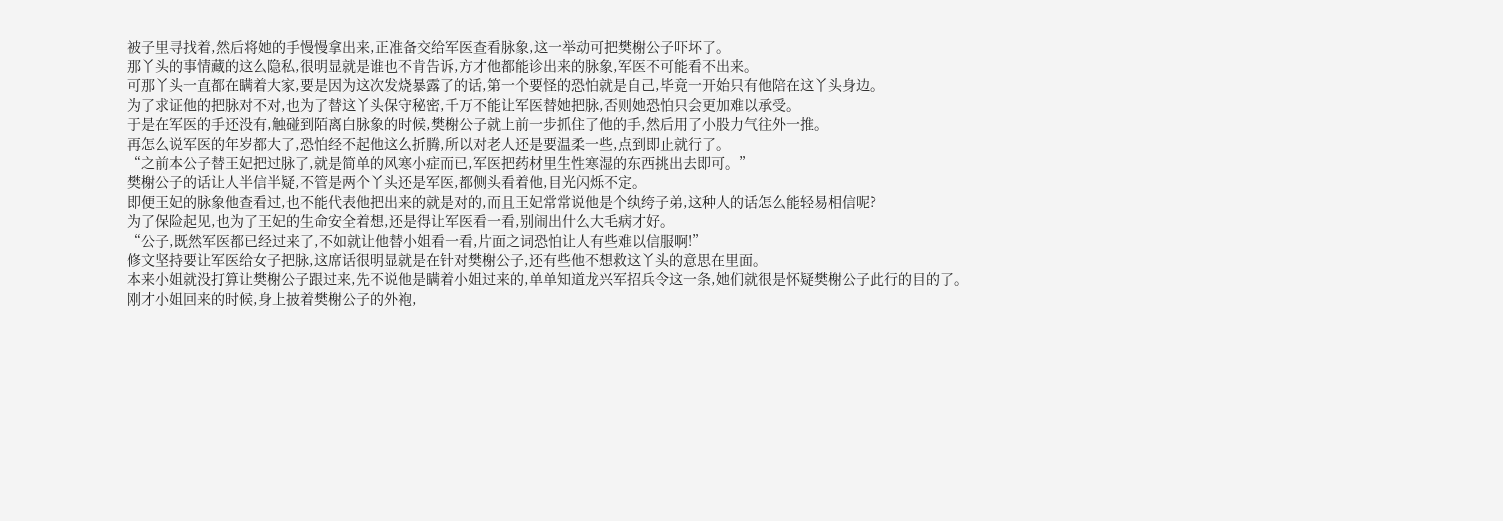被子里寻找着,然后将她的手慢慢拿出来,正准备交给军医查看脉象,这一举动可把樊榭公子吓坏了。
那丫头的事情藏的这么隐私,很明显就是谁也不肯告诉,方才他都能诊出来的脉象,军医不可能看不出来。
可那丫头一直都在瞒着大家,要是因为这次发烧暴露了的话,第一个要怪的恐怕就是自己,毕竟一开始只有他陪在这丫头身边。
为了求证他的把脉对不对,也为了替这丫头保守秘密,千万不能让军医替她把脉,否则她恐怕只会更加难以承受。
于是在军医的手还没有,触碰到陌离白脉象的时候,樊榭公子就上前一步抓住了他的手,然后用了小股力气往外一推。
再怎么说军医的年岁都大了,恐怕经不起他这么折腾,所以对老人还是要温柔一些,点到即止就行了。
“之前本公子替王妃把过脉了,就是简单的风寒小症而已,军医把药材里生性寒湿的东西挑出去即可。”
樊榭公子的话让人半信半疑,不管是两个丫头还是军医,都侧头看着他,目光闪烁不定。
即便王妃的脉象他查看过,也不能代表他把出来的就是对的,而且王妃常常说他是个纨绔子弟,这种人的话怎么能轻易相信呢?
为了保险起见,也为了王妃的生命安全着想,还是得让军医看一看,别闹出什么大毛病才好。
“公子,既然军医都已经过来了,不如就让他替小姐看一看,片面之词恐怕让人有些难以信服啊!”
修文坚持要让军医给女子把脉,这席话很明显就是在针对樊榭公子,还有些他不想救这丫头的意思在里面。
本来小姐就没打算让樊榭公子跟过来,先不说他是瞒着小姐过来的,单单知道龙兴军招兵令这一条,她们就很是怀疑樊榭公子此行的目的了。
刚才小姐回来的时候,身上披着樊榭公子的外袍,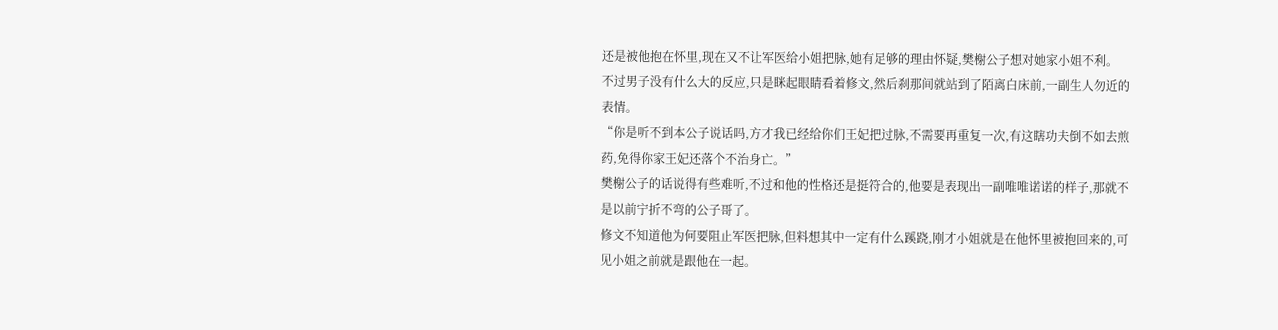还是被他抱在怀里,现在又不让军医给小姐把脉,她有足够的理由怀疑,樊榭公子想对她家小姐不利。
不过男子没有什么大的反应,只是眯起眼睛看着修文,然后刹那间就站到了陌离白床前,一副生人勿近的表情。
“你是听不到本公子说话吗,方才我已经给你们王妃把过脉,不需要再重复一次,有这瞎功夫倒不如去煎药,免得你家王妃还落个不治身亡。”
樊榭公子的话说得有些难听,不过和他的性格还是挺符合的,他要是表现出一副唯唯诺诺的样子,那就不是以前宁折不弯的公子哥了。
修文不知道他为何要阻止军医把脉,但料想其中一定有什么蹊跷,刚才小姐就是在他怀里被抱回来的,可见小姐之前就是跟他在一起。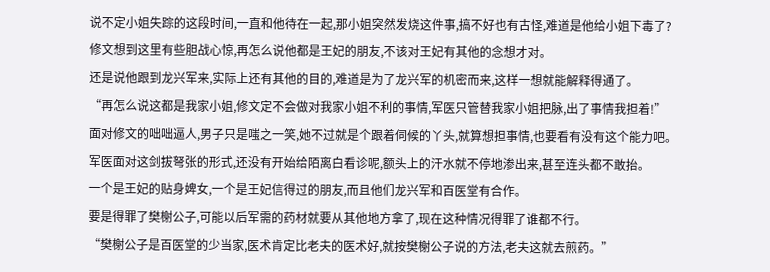说不定小姐失踪的这段时间,一直和他待在一起,那小姐突然发烧这件事,搞不好也有古怪,难道是他给小姐下毒了?
修文想到这里有些胆战心惊,再怎么说他都是王妃的朋友,不该对王妃有其他的念想才对。
还是说他跟到龙兴军来,实际上还有其他的目的,难道是为了龙兴军的机密而来,这样一想就能解释得通了。
“再怎么说这都是我家小姐,修文定不会做对我家小姐不利的事情,军医只管替我家小姐把脉,出了事情我担着!”
面对修文的咄咄逼人,男子只是嗤之一笑,她不过就是个跟着伺候的丫头,就算想担事情,也要看有没有这个能力吧。
军医面对这剑拔弩张的形式,还没有开始给陌离白看诊呢,额头上的汗水就不停地渗出来,甚至连头都不敢抬。
一个是王妃的贴身婢女,一个是王妃信得过的朋友,而且他们龙兴军和百医堂有合作。
要是得罪了樊榭公子,可能以后军需的药材就要从其他地方拿了,现在这种情况得罪了谁都不行。
“樊榭公子是百医堂的少当家,医术肯定比老夫的医术好,就按樊榭公子说的方法,老夫这就去煎药。”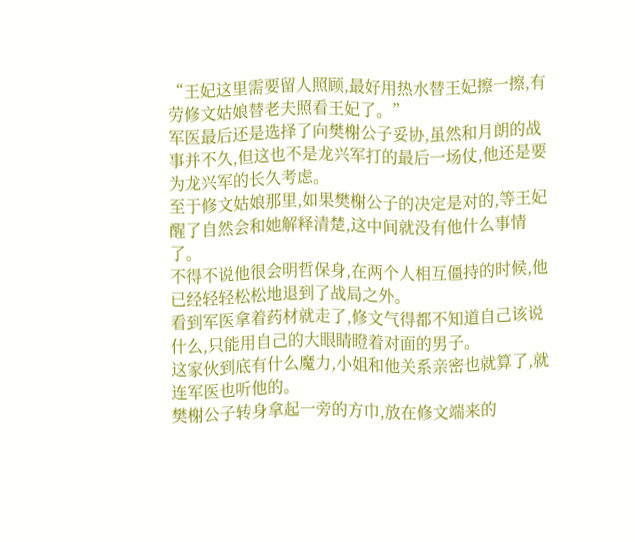“王妃这里需要留人照顾,最好用热水替王妃擦一擦,有劳修文姑娘替老夫照看王妃了。”
军医最后还是选择了向樊榭公子妥协,虽然和月朗的战事并不久,但这也不是龙兴军打的最后一场仗,他还是要为龙兴军的长久考虑。
至于修文姑娘那里,如果樊榭公子的决定是对的,等王妃醒了自然会和她解释清楚,这中间就没有他什么事情了。
不得不说他很会明哲保身,在两个人相互僵持的时候,他已经轻轻松松地退到了战局之外。
看到军医拿着药材就走了,修文气得都不知道自己该说什么,只能用自己的大眼睛瞪着对面的男子。
这家伙到底有什么魔力,小姐和他关系亲密也就算了,就连军医也听他的。
樊榭公子转身拿起一旁的方巾,放在修文端来的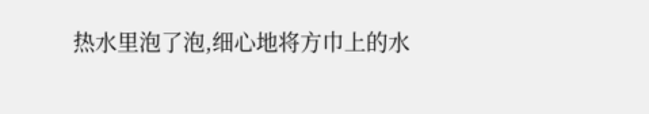热水里泡了泡,细心地将方巾上的水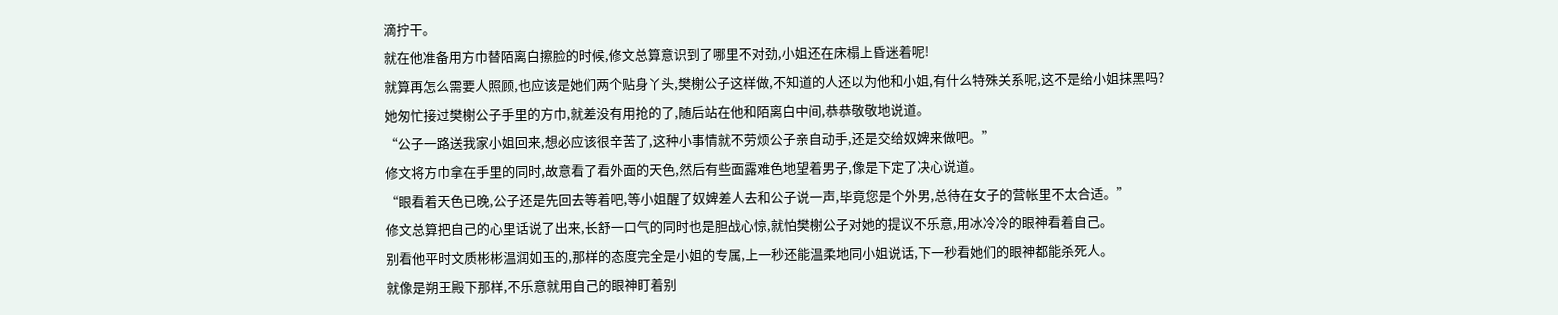滴拧干。
就在他准备用方巾替陌离白擦脸的时候,修文总算意识到了哪里不对劲,小姐还在床榻上昏迷着呢!
就算再怎么需要人照顾,也应该是她们两个贴身丫头,樊榭公子这样做,不知道的人还以为他和小姐,有什么特殊关系呢,这不是给小姐抹黑吗?
她匆忙接过樊榭公子手里的方巾,就差没有用抢的了,随后站在他和陌离白中间,恭恭敬敬地说道。
“公子一路送我家小姐回来,想必应该很辛苦了,这种小事情就不劳烦公子亲自动手,还是交给奴婢来做吧。”
修文将方巾拿在手里的同时,故意看了看外面的天色,然后有些面露难色地望着男子,像是下定了决心说道。
“眼看着天色已晚,公子还是先回去等着吧,等小姐醒了奴婢差人去和公子说一声,毕竟您是个外男,总待在女子的营帐里不太合适。”
修文总算把自己的心里话说了出来,长舒一口气的同时也是胆战心惊,就怕樊榭公子对她的提议不乐意,用冰冷冷的眼神看着自己。
别看他平时文质彬彬温润如玉的,那样的态度完全是小姐的专属,上一秒还能温柔地同小姐说话,下一秒看她们的眼神都能杀死人。
就像是朔王殿下那样,不乐意就用自己的眼神盯着别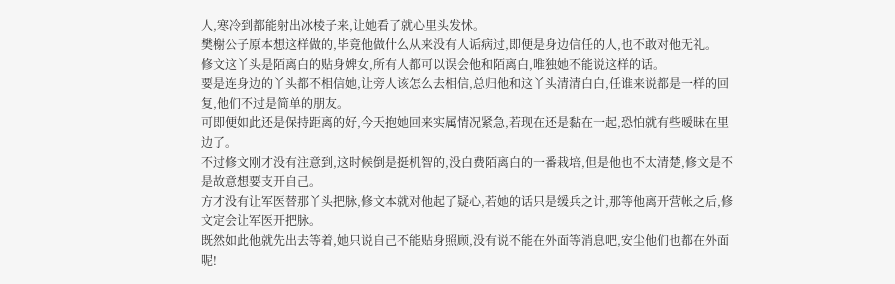人,寒冷到都能射出冰棱子来,让她看了就心里头发怵。
樊榭公子原本想这样做的,毕竟他做什么从来没有人诟病过,即便是身边信任的人,也不敢对他无礼。
修文这丫头是陌离白的贴身婢女,所有人都可以误会他和陌离白,唯独她不能说这样的话。
要是连身边的丫头都不相信她,让旁人该怎么去相信,总归他和这丫头清清白白,任谁来说都是一样的回复,他们不过是简单的朋友。
可即便如此还是保持距离的好,今天抱她回来实属情况紧急,若现在还是黏在一起,恐怕就有些暧昧在里边了。
不过修文刚才没有注意到,这时候倒是挺机智的,没白费陌离白的一番栽培,但是他也不太清楚,修文是不是故意想要支开自己。
方才没有让军医替那丫头把脉,修文本就对他起了疑心,若她的话只是缓兵之计,那等他离开营帐之后,修文定会让军医开把脉。
既然如此他就先出去等着,她只说自己不能贴身照顾,没有说不能在外面等消息吧,安尘他们也都在外面呢!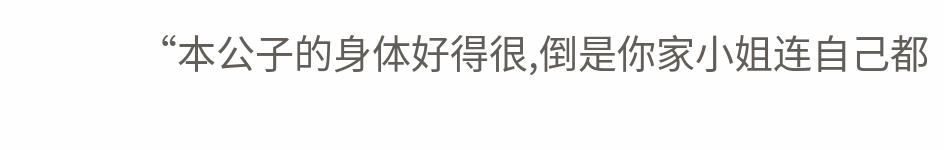“本公子的身体好得很,倒是你家小姐连自己都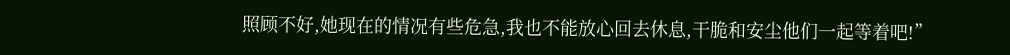照顾不好,她现在的情况有些危急,我也不能放心回去休息,干脆和安尘他们一起等着吧!”